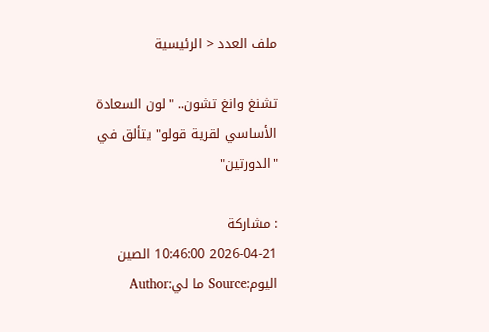ملف العدد < الرئيسية

تشنغ وانغ تشون.. "لون السعادة الأساسي لقرية قولو" يتألق في "الدورتين"

: مشاركة
2026-04-21 10:46:00 الصين اليوم:Source ما لي:Author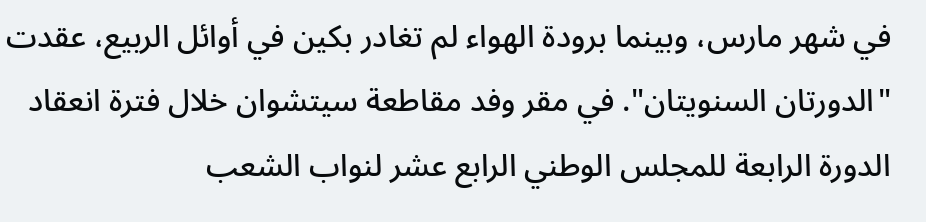في شهر مارس، وبينما برودة الهواء لم تغادر بكين في أوائل الربيع، عقدت "الدورتان السنويتان". في مقر وفد مقاطعة سيتشوان خلال فترة انعقاد الدورة الرابعة للمجلس الوطني الرابع عشر لنواب الشعب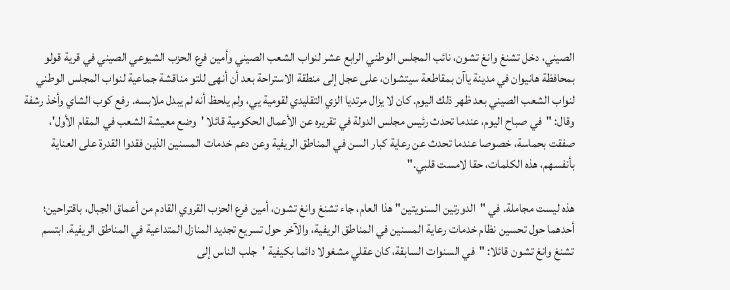الصيني، دخل تشنغ وانغ تشون، نائب المجلس الوطني الرابع عشر لنواب الشعب الصيني وأمين فرع الحزب الشيوعي الصيني في قرية قولو بمحافظة هانيوان في مدينة ياآن بمقاطعة سيتشوان، على عجل إلى منطقة الاستراحة بعد أن أنهى للتو مناقشة جماعية لنواب المجلس الوطني لنواب الشعب الصيني بعد ظهر ذلك اليوم. كان لا يزال مرتديا الزي التقليدي لقومية يي، ولم يلحظ أنه لم يبدل ملابسه. رفع كوب الشاي وأخذ رشفة وقال: "في صباح اليوم، عندما تحدث رئيس مجلس الدولة في تقريره عن الأعمال الحكومية قائلا 'وضع معيشة الشعب في المقام الأول'، صفقت بحماسة، خصوصا عندما تحدث عن رعاية كبار السن في المناطق الريفية وعن دعم خدمات المسنين الذين فقدوا القدرة على العناية بأنفسهم، هذه الكلمات، حقا لامست قلبي."

هذه ليست مجاملة. في "الدورتين السنويتين" هذا العام، جاء تشنغ وانغ تشون، أمين فرع الحزب القروي القادم من أعماق الجبال، باقتراحين؛ أحدهما حول تحسين نظام خدمات رعاية المسنين في المناطق الريفية، والآخر حول تسريع تجديد المنازل المتداعية في المناطق الريفية. ابتسم تشنغ وانغ تشون قائلا: "في السنوات السابقة، كان عقلي مشغولا دائما بكيفية 'جلب الناس إلى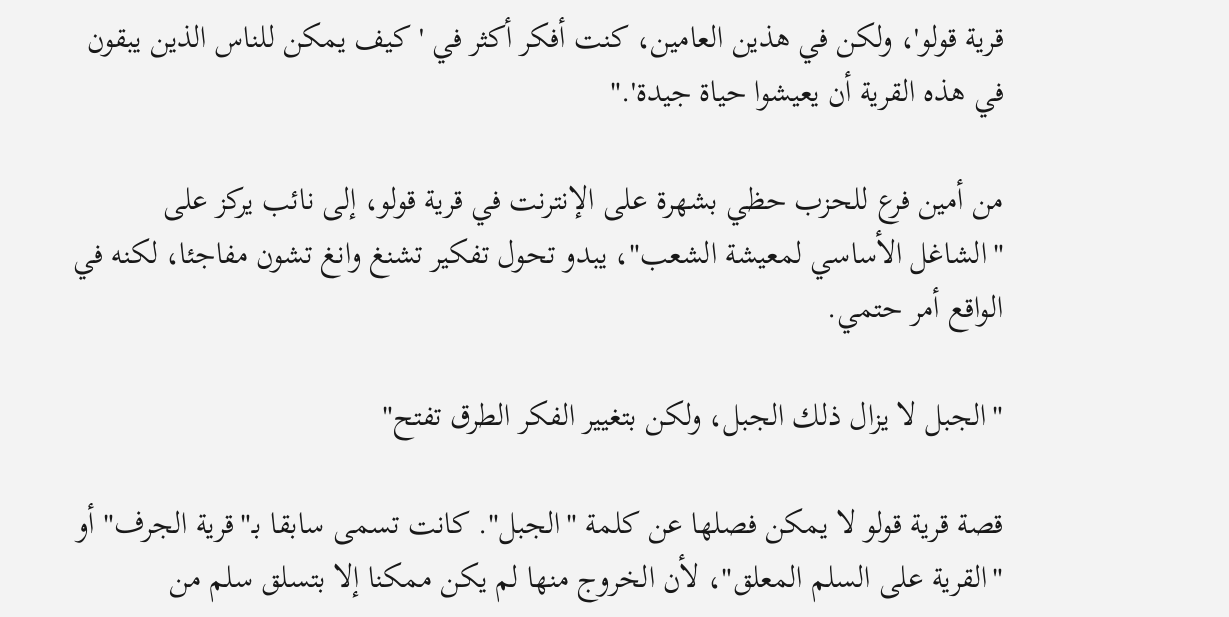قرية قولو'، ولكن في هذين العامين، كنت أفكر أكثر في 'كيف يمكن للناس الذين يبقون في هذه القرية أن يعيشوا حياة جيدة'."

من أمين فرع للحزب حظي بشهرة على الإنترنت في قرية قولو، إلى نائب يركز على "الشاغل الأساسي لمعيشة الشعب"، يبدو تحول تفكير تشنغ وانغ تشون مفاجئا، لكنه في الواقع أمر حتمي.

"الجبل لا يزال ذلك الجبل، ولكن بتغيير الفكر الطرق تفتح"

قصة قرية قولو لا يمكن فصلها عن كلمة "الجبل". كانت تسمى سابقا بـ"قرية الجرف" أو "القرية على السلم المعلق"، لأن الخروج منها لم يكن ممكنا إلا بتسلق سلم من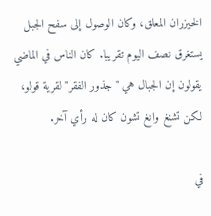الخيزران المعلق، وكان الوصول إلى سفح الجبل يستغرق نصف اليوم تقريبا. كان الناس في الماضي يقولون إن الجبال هي "جذور الفقر" لقرية قولو، لكن تشنغ وانغ تشون كان له رأي آخر.

في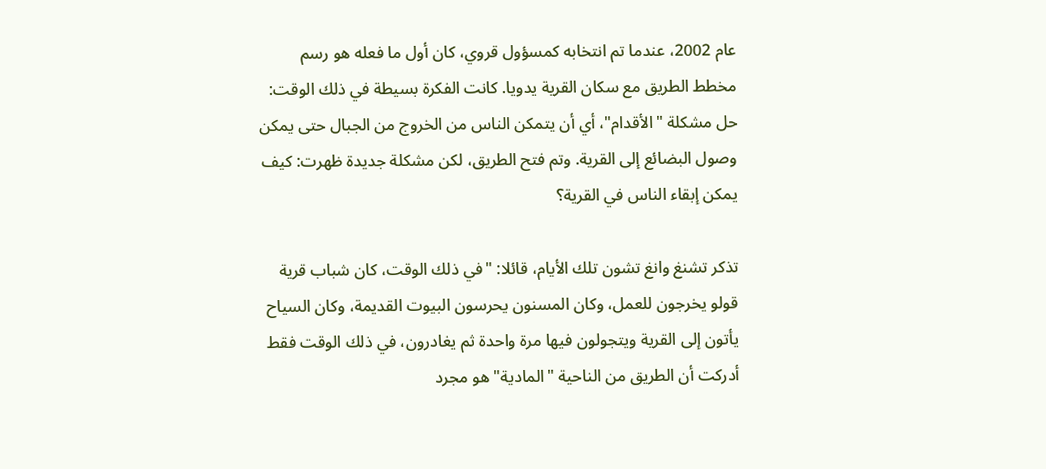عام 2002، عندما تم انتخابه كمسؤول قروي، كان أول ما فعله هو رسم مخطط الطريق مع سكان القرية يدويا. كانت الفكرة بسيطة في ذلك الوقت: حل مشكلة "الأقدام"، أي أن يتمكن الناس من الخروج من الجبال حتى يمكن وصول البضائع إلى القرية. وتم فتح الطريق، لكن مشكلة جديدة ظهرت: كيف يمكن إبقاء الناس في القرية؟

تذكر تشنغ وانغ تشون تلك الأيام، قائلا: "في ذلك الوقت، كان شباب قرية قولو يخرجون للعمل، وكان المسنون يحرسون البيوت القديمة، وكان السياح يأتون إلى القرية ويتجولون فيها مرة واحدة ثم يغادرون، في ذلك الوقت فقط أدركت أن الطريق من الناحية "المادية" هو مجرد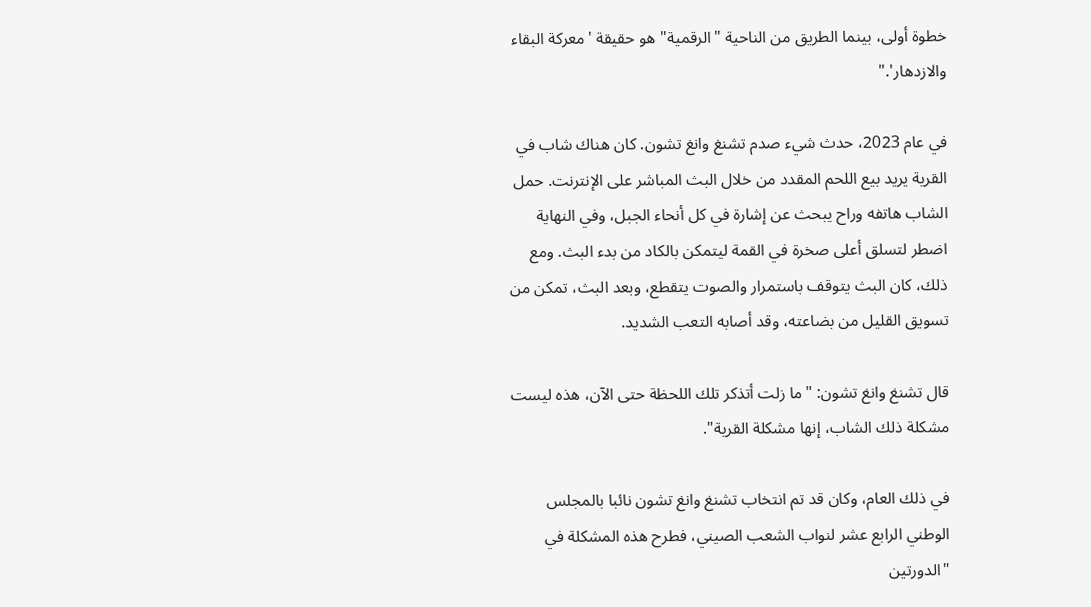خطوة أولى، بينما الطريق من الناحية "الرقمية" هو حقيقة 'معركة البقاء والازدهار'."

في عام 2023، حدث شيء صدم تشنغ وانغ تشون. كان هناك شاب في القرية يريد بيع اللحم المقدد من خلال البث المباشر على الإنترنت. حمل الشاب هاتفه وراح يبحث عن إشارة في كل أنحاء الجبل، وفي النهاية اضطر لتسلق أعلى صخرة في القمة ليتمكن بالكاد من بدء البث. ومع ذلك، كان البث يتوقف باستمرار والصوت يتقطع، وبعد البث، تمكن من تسويق القليل من بضاعته، وقد أصابه التعب الشديد.

قال تشنغ وانغ تشون: "ما زلت أتذكر تلك اللحظة حتى الآن، هذه ليست مشكلة ذلك الشاب، إنها مشكلة القرية".

في ذلك العام، وكان قد تم انتخاب تشنغ وانغ تشون نائبا بالمجلس الوطني الرابع عشر لنواب الشعب الصيني، فطرح هذه المشكلة في "الدورتين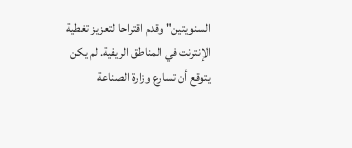السنويتين" وقدم اقتراحا لتعزيز تغطية الإنترنت في المناطق الريفية. لم يكن يتوقع أن تسارع وزارة الصناعة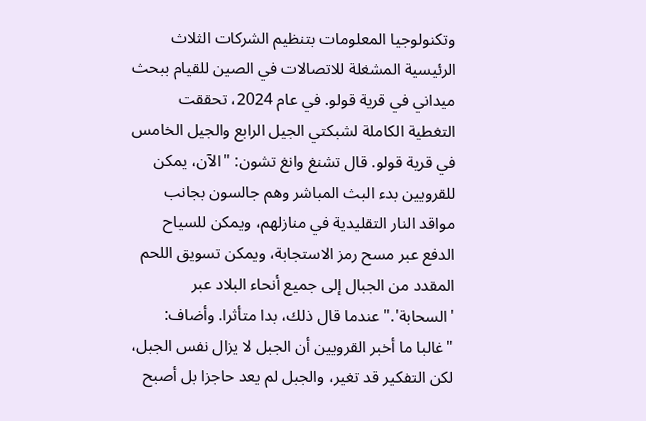وتكنولوجيا المعلومات بتنظيم الشركات الثلاث الرئيسية المشغلة للاتصالات في الصين للقيام ببحث ميداني في قرية قولو. في عام 2024، تحققت التغطية الكاملة لشبكتي الجيل الرابع والجيل الخامس في قرية قولو. قال تشنغ وانغ تشون: "الآن، يمكن للقرويين بدء البث المباشر وهم جالسون بجانب مواقد النار التقليدية في منازلهم، ويمكن للسياح الدفع عبر مسح رمز الاستجابة، ويمكن تسويق اللحم المقدد من الجبال إلى جميع أنحاء البلاد عبر 'السحابة'." عندما قال ذلك، بدا متأثرا. وأضاف: "غالبا ما أخبر القرويين أن الجبل لا يزال نفس الجبل، لكن التفكير قد تغير، والجبل لم يعد حاجزا بل أصبح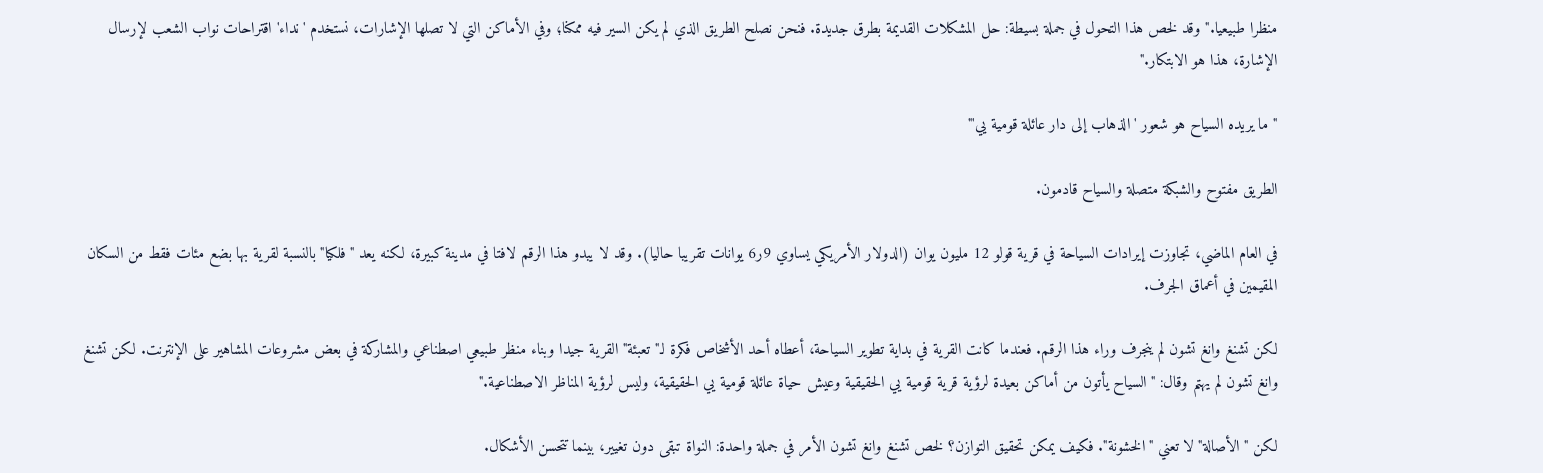منظرا طبيعيا." وقد لخص هذا التحول في جملة بسيطة: حل المشكلات القديمة بطرق جديدة. فنحن نصلح الطريق الذي لم يكن السير فيه ممكنا؛ وفي الأماكن التي لا تصلها الإشارات، نستخدم 'نداء' اقتراحات نواب الشعب لإرسال الإشارة، هذا هو الابتكار."

"ما يريده السياح هو شعور 'الذهاب إلى دار عائلة قومية يي'"

الطريق مفتوح والشبكة متصلة والسياح قادمون.

في العام الماضي، تجاوزت إيرادات السياحة في قرية قولو 12 مليون يوان (الدولار الأمريكي يساوي 9ر6 يوانات تقريبا حاليا). وقد لا يبدو هذا الرقم لافتا في مدينة كبيرة، لكنه يعد "فلكيا" بالنسبة لقرية بها بضع مئات فقط من السكان المقيمين في أعماق الجرف.

لكن تشنغ وانغ تشون لم ينجرف وراء هذا الرقم. فعندما كانت القرية في بداية تطوير السياحة، أعطاه أحد الأشخاص فكرة لـ"تعبئة" القرية جيدا وبناء منظر طبيعي اصطناعي والمشاركة في بعض مشروعات المشاهير على الإنترنت. لكن تشنغ وانغ تشون لم يهتم وقال: "السياح يأتون من أماكن بعيدة لرؤية قرية قومية يي الحقيقية وعيش حياة عائلة قومية يي الحقيقية، وليس لرؤية المناظر الاصطناعية."

لكن "الأصالة" لا تعني "الخشونة". فكيف يمكن تحقيق التوازن؟ لخص تشنغ وانغ تشون الأمر في جملة واحدة: النواة تبقى دون تغيير، بينما تتحسن الأشكال.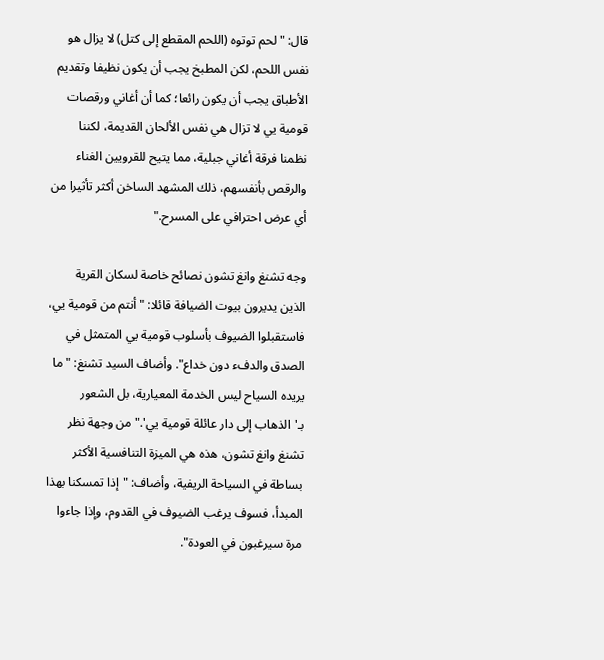قال: "لحم توتوه (اللحم المقطع إلى كتل) لا يزال هو نفس اللحم، لكن المطبخ يجب أن يكون نظيفا وتقديم الأطباق يجب أن يكون رائعا؛ كما أن أغاني ورقصات قومية يي لا تزال هي نفس الألحان القديمة، لكننا نظمنا فرقة أغاني جبلية، مما يتيح للقرويين الغناء والرقص بأنفسهم، ذلك المشهد الساخن أكثر تأثيرا من أي عرض احترافي على المسرح."

وجه تشنغ وانغ تشون نصائح خاصة لسكان القرية الذين يديرون بيوت الضيافة قائلا: "أنتم من قومية يي، فاستقبلوا الضيوف بأسلوب قومية يي المتمثل في الصدق والدفء دون خداع". وأضاف السيد تشنغ: "ما يريده السياح ليس الخدمة المعيارية، بل الشعور بـ'الذهاب إلى دار عائلة قومية يي'." من وجهة نظر تشنغ وانغ تشون، هذه هي الميزة التنافسية الأكثر بساطة في السياحة الريفية، وأضاف: "إذا تمسكنا بهذا المبدأ، فسوف يرغب الضيوف في القدوم، وإذا جاءوا مرة سيرغبون في العودة".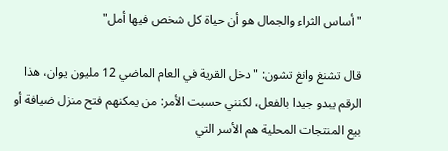"أساس الثراء والجمال هو أن حياة كل شخص فيها أمل"

قال تشنغ وانغ تشون: "دخل القرية في العام الماضي 12 مليون يوان، هذا الرقم يبدو جيدا بالفعل، لكنني حسبت الأمر: من يمكنهم فتح منزل ضيافة أو بيع المنتجات المحلية هم الأسر التي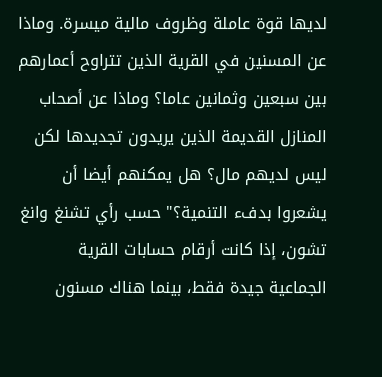لديها قوة عاملة وظروف مالية ميسرة. وماذا عن المسنين في القرية الذين تتراوح أعمارهم بين سبعين وثمانين عاما؟ وماذا عن أصحاب المنازل القديمة الذين يريدون تجديدها لكن ليس لديهم مال؟ هل يمكنهم أيضا أن يشعروا بدفء التنمية؟" حسب رأي تشنغ وانغ تشون، إذا كانت أرقام حسابات القرية الجماعية جيدة فقط، بينما هناك مسنون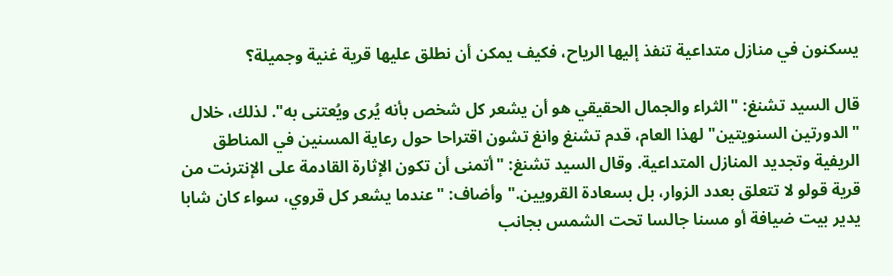يسكنون في منازل متداعية تنفذ إليها الرياح، فكيف يمكن أن نطلق عليها قرية غنية وجميلة؟

قال السيد تشنغ: "الثراء والجمال الحقيقي هو أن يشعر كل شخص بأنه يُرى ويُعتنى به". لذلك، خلال "الدورتين السنويتين" لهذا العام، قدم تشنغ وانغ تشون اقتراحا حول رعاية المسنين في المناطق الريفية وتجديد المنازل المتداعية. وقال السيد تشنغ: "أتمنى أن تكون الإثارة القادمة على الإنترنت من قرية قولو لا تتعلق بعدد الزوار، بل بسعادة القرويين." وأضاف: "عندما يشعر كل قروي، سواء كان شابا يدير بيت ضيافة أو مسنا جالسا تحت الشمس بجانب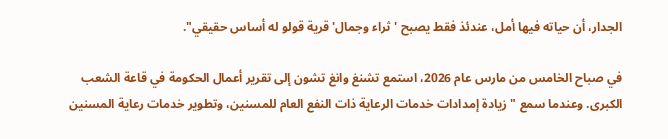الجدار، أن حياته فيها أمل، عندئذ فقط يصبح 'ثراء وجمال' قرية قولو له أساس حقيقي".

في صباح الخامس من مارس عام 2026، استمع تشنغ وانغ تشون إلى تقرير أعمال الحكومة في قاعة الشعب الكبرى. وعندما سمع "زيادة إمدادات خدمات الرعاية ذات النفع العام للمسنين، وتطوير خدمات رعاية المسنين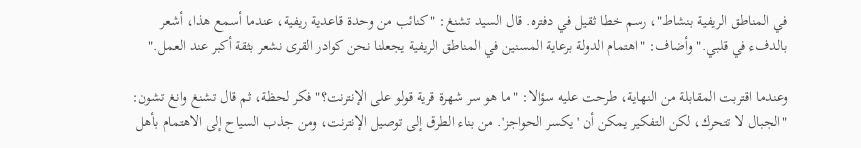في المناطق الريفية بنشاط"، رسم خطا ثقيل في دفتره. قال السيد تشنغ: "كنائب من وحدة قاعدية ريفية، عندما أسمع هذا، أشعر بالدفء في قلبي." وأضاف: "اهتمام الدولة برعاية المسنين في المناطق الريفية يجعلنا نحن كوادر القرى نشعر بثقة أكبر عند العمل."

وعندما اقتربت المقابلة من النهاية، طرحت عليه سؤالا: "ما هو سر شهرة قرية قولو على الإنترنت؟" فكر لحظة، ثم قال تشنغ وانغ تشون: "الجبال لا تتحرك، لكن التفكير يمكن أن 'يكسر الحواجز'. من بناء الطرق إلى توصيل الإنترنت، ومن جذب السياح إلى الاهتمام بأهل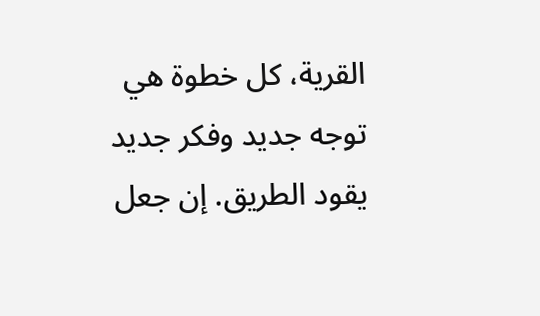القرية، كل خطوة هي توجه جديد وفكر جديد يقود الطريق. إن جعل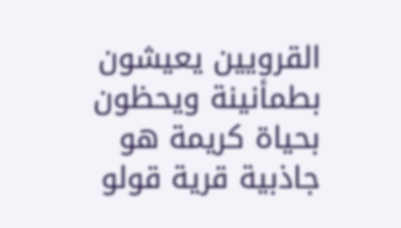القرويين يعيشون بطمأنينة ويحظون بحياة كريمة هو جاذبية قرية قولو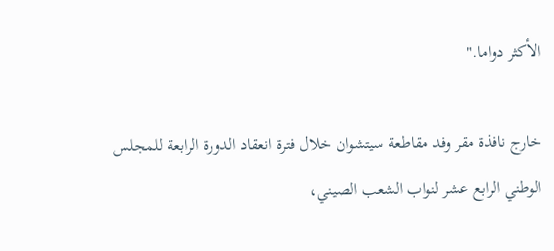الأكثر دواما."

خارج نافذة مقر وفد مقاطعة سيتشوان خلال فترة انعقاد الدورة الرابعة للمجلس الوطني الرابع عشر لنواب الشعب الصيني،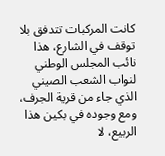كانت المركبات تتدفق بلا توقف في الشارع، هذا نائب المجلس الوطني لنواب الشعب الصيني الذي جاء من قرية الجرف، ومع وجوده في بكين هذا الربيع، لا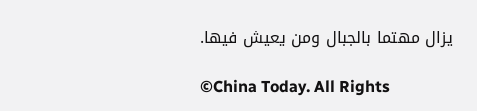يزال مهتما بالجبال ومن يعيش فيها.

©China Today. All Rights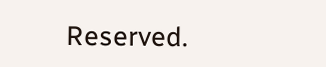Reserved.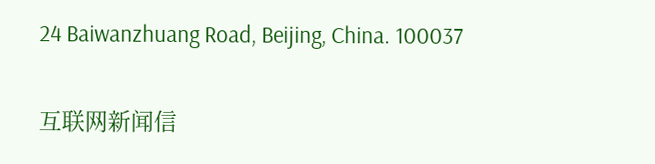24 Baiwanzhuang Road, Beijing, China. 100037

互联网新闻信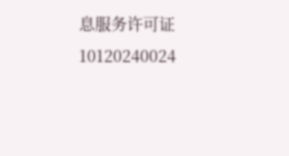息服务许可证10120240024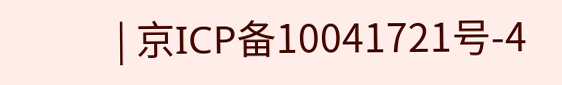| 京ICP备10041721号-4